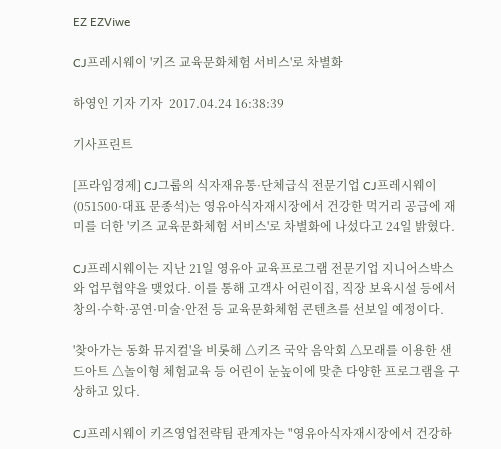EZ EZViwe

CJ프레시웨이 '키즈 교육문화체험 서비스'로 차별화

하영인 기자 기자  2017.04.24 16:38:39

기사프린트

[프라임경제] CJ그룹의 식자재유통·단체급식 전문기업 CJ프레시웨이(051500·대표 문종석)는 영유아식자재시장에서 건강한 먹거리 공급에 재미를 더한 '키즈 교육문화체험 서비스'로 차별화에 나섰다고 24일 밝혔다.

CJ프레시웨이는 지난 21일 영유아 교육프로그램 전문기업 지니어스박스와 업무협약을 맺었다. 이를 통해 고객사 어린이집, 직장 보육시설 등에서 창의·수학·공연·미술·안전 등 교육문화체험 콘텐츠를 선보일 예정이다.

'찾아가는 동화 뮤지컬'을 비롯해 △키즈 국악 음악회 △모래를 이용한 샌드아트 △놀이형 체험교육 등 어린이 눈높이에 맞춘 다양한 프로그램을 구상하고 있다.

CJ프레시웨이 키즈영업전략팀 관계자는 "영유아식자재시장에서 건강하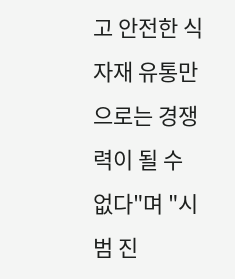고 안전한 식자재 유통만으로는 경쟁력이 될 수 없다"며 "시범 진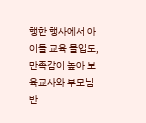행한 행사에서 아이들 교육 몰입도, 만족감이 높아 보육교사와 부모님 반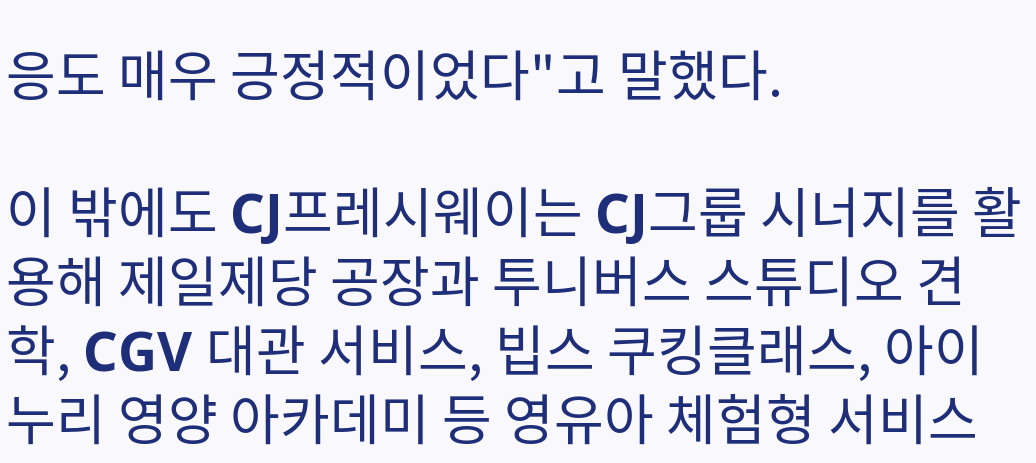응도 매우 긍정적이었다"고 말했다.

이 밖에도 CJ프레시웨이는 CJ그룹 시너지를 활용해 제일제당 공장과 투니버스 스튜디오 견학, CGV 대관 서비스, 빕스 쿠킹클래스, 아이누리 영양 아카데미 등 영유아 체험형 서비스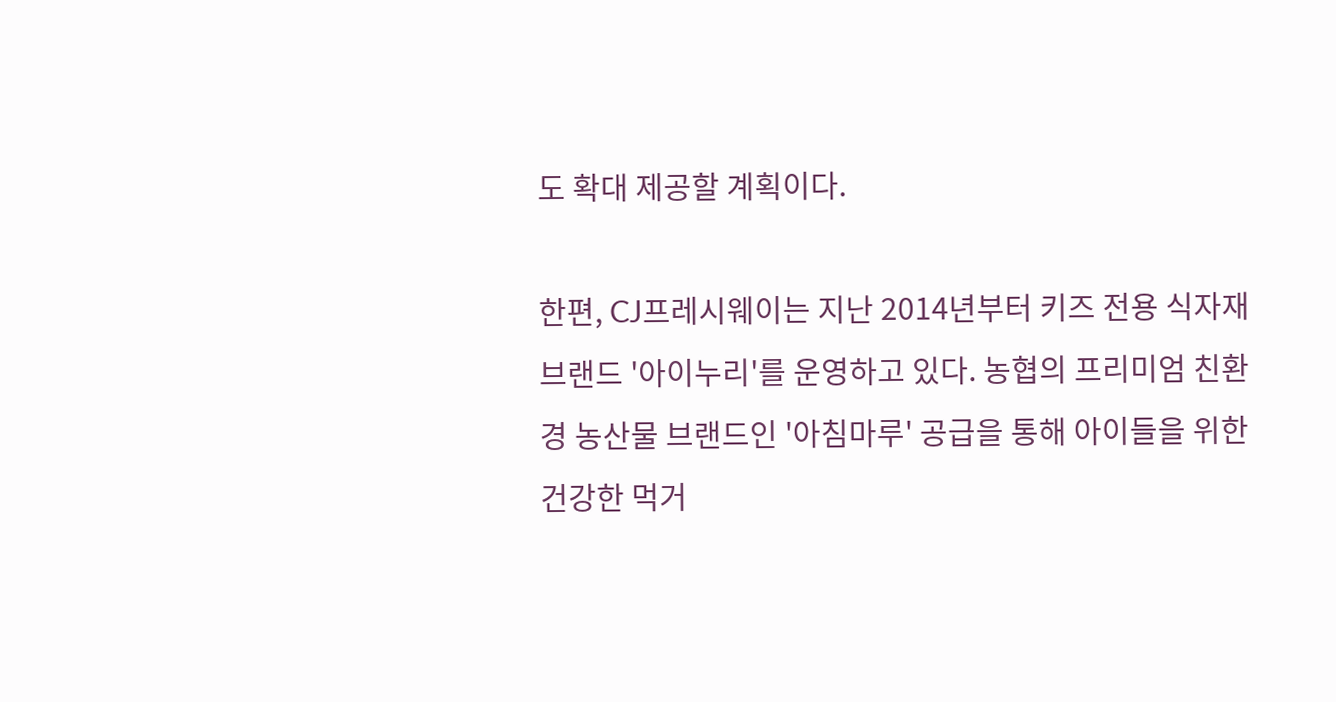도 확대 제공할 계획이다.

한편, CJ프레시웨이는 지난 2014년부터 키즈 전용 식자재 브랜드 '아이누리'를 운영하고 있다. 농협의 프리미엄 친환경 농산물 브랜드인 '아침마루' 공급을 통해 아이들을 위한 건강한 먹거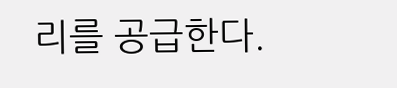리를 공급한다.